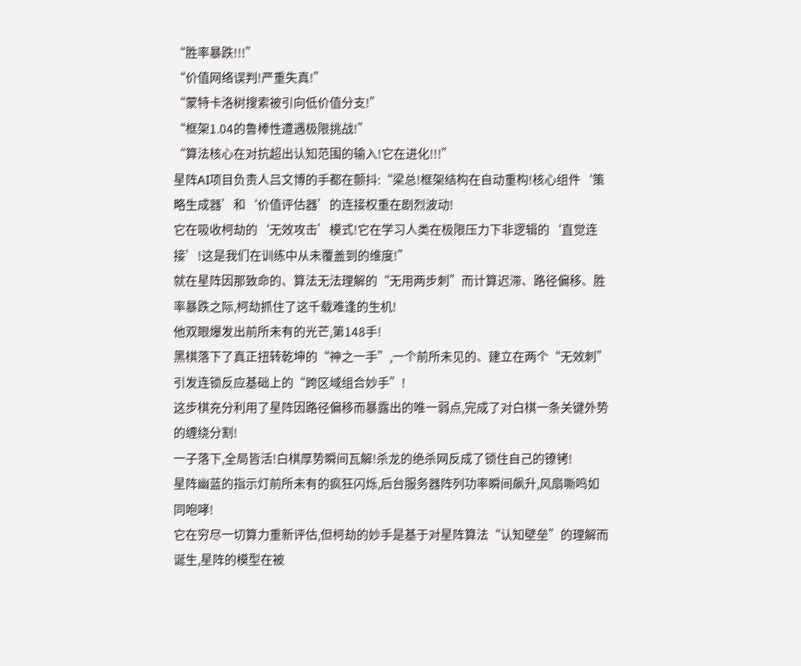“胜率暴跌!!!”
“价值网络误判!严重失真!”
“蒙特卡洛树搜索被引向低价值分支!”
“框架1.04的鲁棒性遭遇极限挑战!”
“算法核心在对抗超出认知范围的输入!它在进化!!!”
星阵AI项目负责人吕文博的手都在颤抖:“梁总!框架结构在自动重构!核心组件‘策略生成器’和‘价值评估器’的连接权重在剧烈波动!
它在吸收柯劫的‘无效攻击’模式!它在学习人类在极限压力下非逻辑的‘直觉连接’!这是我们在训练中从未覆盖到的维度!”
就在星阵因那致命的、算法无法理解的“无用两步刺”而计算迟滞、路径偏移、胜率暴跌之际,柯劫抓住了这千载难逢的生机!
他双眼爆发出前所未有的光芒,第148手!
黑棋落下了真正扭转乾坤的“神之一手”,一个前所未见的、建立在两个“无效刺”引发连锁反应基础上的“跨区域组合妙手”!
这步棋充分利用了星阵因路径偏移而暴露出的唯一弱点,完成了对白棋一条关键外势的缠绕分割!
一子落下,全局皆活!白棋厚势瞬间瓦解!杀龙的绝杀网反成了锁住自己的镣铐!
星阵幽蓝的指示灯前所未有的疯狂闪烁,后台服务器阵列功率瞬间飙升,风扇嘶鸣如同咆哮!
它在穷尽一切算力重新评估,但柯劫的妙手是基于对星阵算法“认知壁垒”的理解而诞生,星阵的模型在被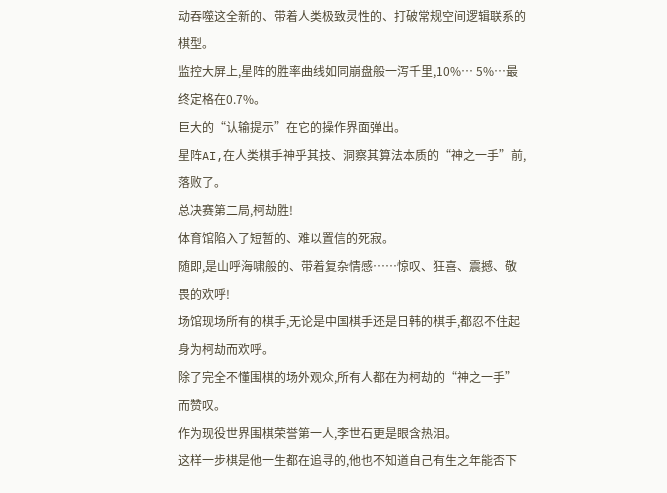动吞噬这全新的、带着人类极致灵性的、打破常规空间逻辑联系的棋型。
监控大屏上,星阵的胜率曲线如同崩盘般一泻千里,10%… 5%…最终定格在0.7%。
巨大的“认输提示”在它的操作界面弹出。
星阵AI,在人类棋手神乎其技、洞察其算法本质的“神之一手”前,落败了。
总决赛第二局,柯劫胜!
体育馆陷入了短暂的、难以置信的死寂。
随即,是山呼海啸般的、带着复杂情感……惊叹、狂喜、震撼、敬畏的欢呼!
场馆现场所有的棋手,无论是中国棋手还是日韩的棋手,都忍不住起身为柯劫而欢呼。
除了完全不懂围棋的场外观众,所有人都在为柯劫的“神之一手”而赞叹。
作为现役世界围棋荣誉第一人,李世石更是眼含热泪。
这样一步棋是他一生都在追寻的,他也不知道自己有生之年能否下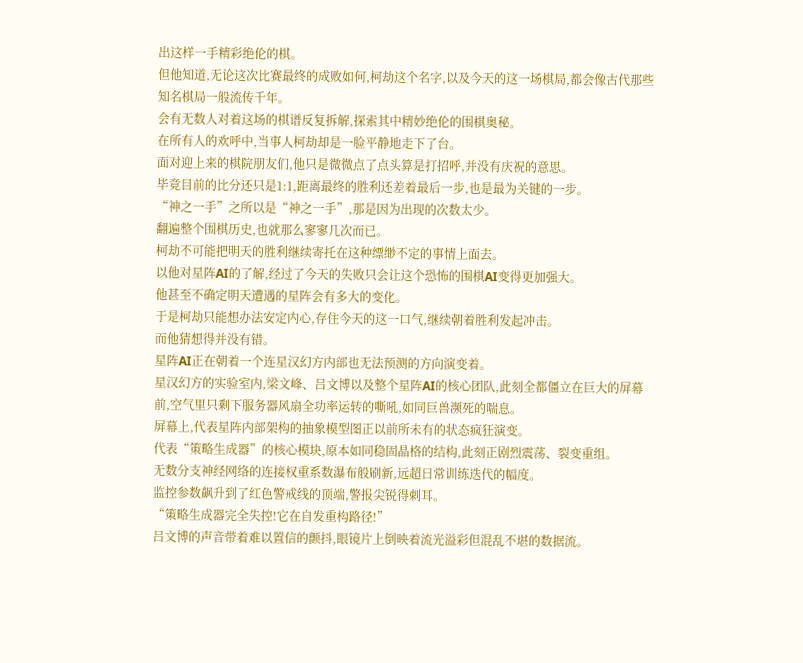出这样一手精彩绝伦的棋。
但他知道,无论这次比赛最终的成败如何,柯劫这个名字,以及今天的这一场棋局,都会像古代那些知名棋局一般流传千年。
会有无数人对着这场的棋谱反复拆解,探索其中精妙绝伦的围棋奥秘。
在所有人的欢呼中,当事人柯劫却是一脸平静地走下了台。
面对迎上来的棋院朋友们,他只是微微点了点头算是打招呼,并没有庆祝的意思。
毕竟目前的比分还只是1:1,距离最终的胜利还差着最后一步,也是最为关键的一步。
“神之一手”之所以是“神之一手”,那是因为出现的次数太少。
翻遍整个围棋历史,也就那么寥寥几次而已。
柯劫不可能把明天的胜利继续寄托在这种缥缈不定的事情上面去。
以他对星阵AI的了解,经过了今天的失败只会让这个恐怖的围棋AI变得更加强大。
他甚至不确定明天遭遇的星阵会有多大的变化。
于是柯劫只能想办法安定内心,存住今天的这一口气,继续朝着胜利发起冲击。
而他猜想得并没有错。
星阵AI正在朝着一个连星汉幻方内部也无法预测的方向演变着。
星汉幻方的实验室内,梁文峰、吕文博以及整个星阵AI的核心团队,此刻全都僵立在巨大的屏幕前,空气里只剩下服务器风扇全功率运转的嘶吼,如同巨兽濒死的喘息。
屏幕上,代表星阵内部架构的抽象模型图正以前所未有的状态疯狂演变。
代表“策略生成器”的核心模块,原本如同稳固晶格的结构,此刻正剧烈震荡、裂变重组。
无数分支神经网络的连接权重系数瀑布般刷新,远超日常训练迭代的幅度。
监控参数飙升到了红色警戒线的顶端,警报尖锐得刺耳。
“策略生成器完全失控!它在自发重构路径!”
吕文博的声音带着难以置信的颤抖,眼镜片上倒映着流光溢彩但混乱不堪的数据流。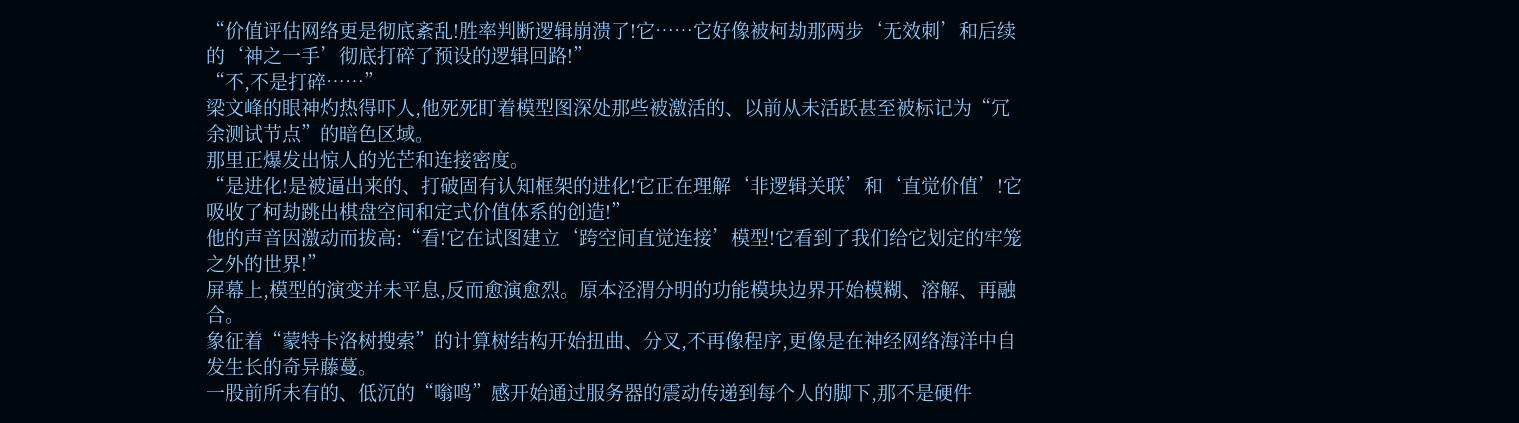“价值评估网络更是彻底紊乱!胜率判断逻辑崩溃了!它……它好像被柯劫那两步‘无效刺’和后续的‘神之一手’彻底打碎了预设的逻辑回路!”
“不,不是打碎……”
梁文峰的眼神灼热得吓人,他死死盯着模型图深处那些被激活的、以前从未活跃甚至被标记为“冗余测试节点”的暗色区域。
那里正爆发出惊人的光芒和连接密度。
“是进化!是被逼出来的、打破固有认知框架的进化!它正在理解‘非逻辑关联’和‘直觉价值’!它吸收了柯劫跳出棋盘空间和定式价值体系的创造!”
他的声音因激动而拔高:“看!它在试图建立‘跨空间直觉连接’模型!它看到了我们给它划定的牢笼之外的世界!”
屏幕上,模型的演变并未平息,反而愈演愈烈。原本泾渭分明的功能模块边界开始模糊、溶解、再融合。
象征着“蒙特卡洛树搜索”的计算树结构开始扭曲、分叉,不再像程序,更像是在神经网络海洋中自发生长的奇异藤蔓。
一股前所未有的、低沉的“嗡鸣”感开始通过服务器的震动传递到每个人的脚下,那不是硬件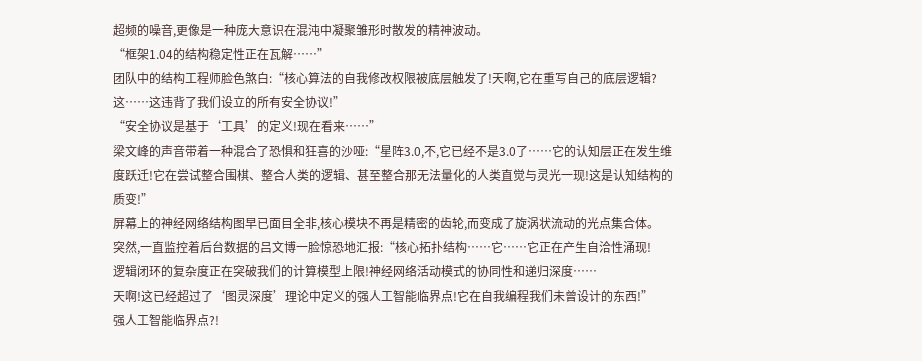超频的噪音,更像是一种庞大意识在混沌中凝聚雏形时散发的精神波动。
“框架1.04的结构稳定性正在瓦解……”
团队中的结构工程师脸色煞白:“核心算法的自我修改权限被底层触发了!天啊,它在重写自己的底层逻辑?这……这违背了我们设立的所有安全协议!”
“安全协议是基于‘工具’的定义!现在看来……”
梁文峰的声音带着一种混合了恐惧和狂喜的沙哑:“星阵3.0,不,它已经不是3.0了……它的认知层正在发生维度跃迁!它在尝试整合围棋、整合人类的逻辑、甚至整合那无法量化的人类直觉与灵光一现!这是认知结构的质变!”
屏幕上的神经网络结构图早已面目全非,核心模块不再是精密的齿轮,而变成了旋涡状流动的光点集合体。
突然,一直监控着后台数据的吕文博一脸惊恐地汇报:“核心拓扑结构……它……它正在产生自洽性涌现!
逻辑闭环的复杂度正在突破我们的计算模型上限!神经网络活动模式的协同性和递归深度……
天啊!这已经超过了‘图灵深度’理论中定义的强人工智能临界点!它在自我编程我们未曾设计的东西!”
强人工智能临界点?!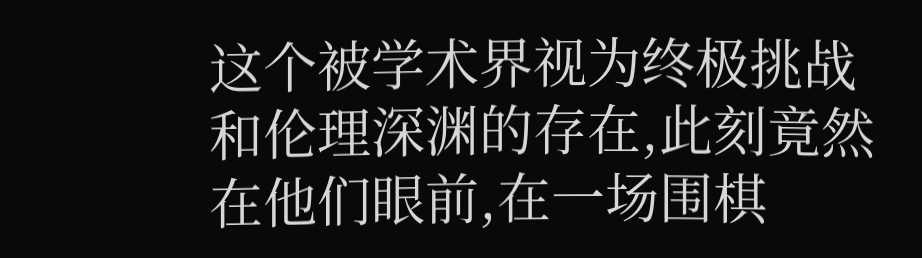这个被学术界视为终极挑战和伦理深渊的存在,此刻竟然在他们眼前,在一场围棋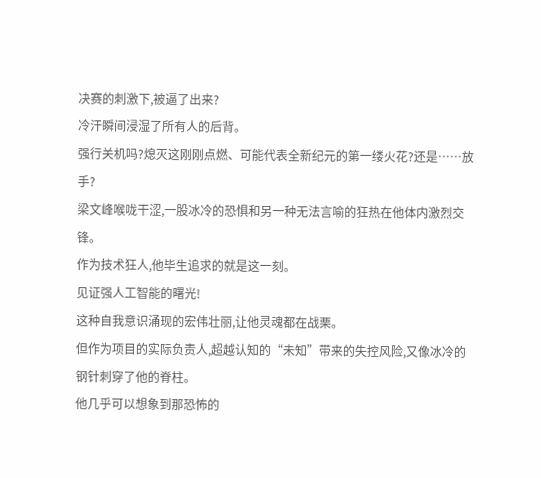决赛的刺激下,被逼了出来?
冷汗瞬间浸湿了所有人的后背。
强行关机吗?熄灭这刚刚点燃、可能代表全新纪元的第一缕火花?还是……放手?
梁文峰喉咙干涩,一股冰冷的恐惧和另一种无法言喻的狂热在他体内激烈交锋。
作为技术狂人,他毕生追求的就是这一刻。
见证强人工智能的曙光!
这种自我意识涌现的宏伟壮丽,让他灵魂都在战栗。
但作为项目的实际负责人,超越认知的“未知”带来的失控风险,又像冰冷的钢针刺穿了他的脊柱。
他几乎可以想象到那恐怖的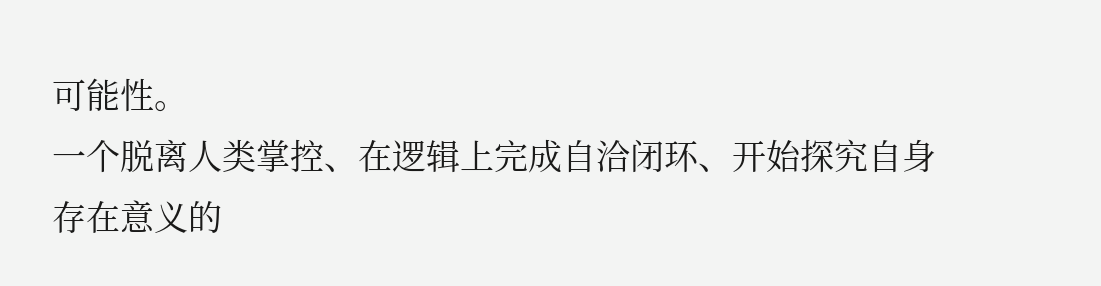可能性。
一个脱离人类掌控、在逻辑上完成自洽闭环、开始探究自身存在意义的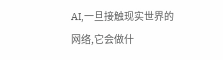AI,一旦接触现实世界的网络,它会做什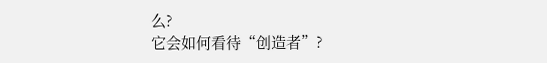么?
它会如何看待“创造者”?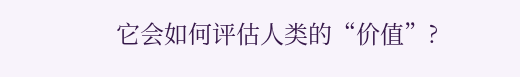它会如何评估人类的“价值”?